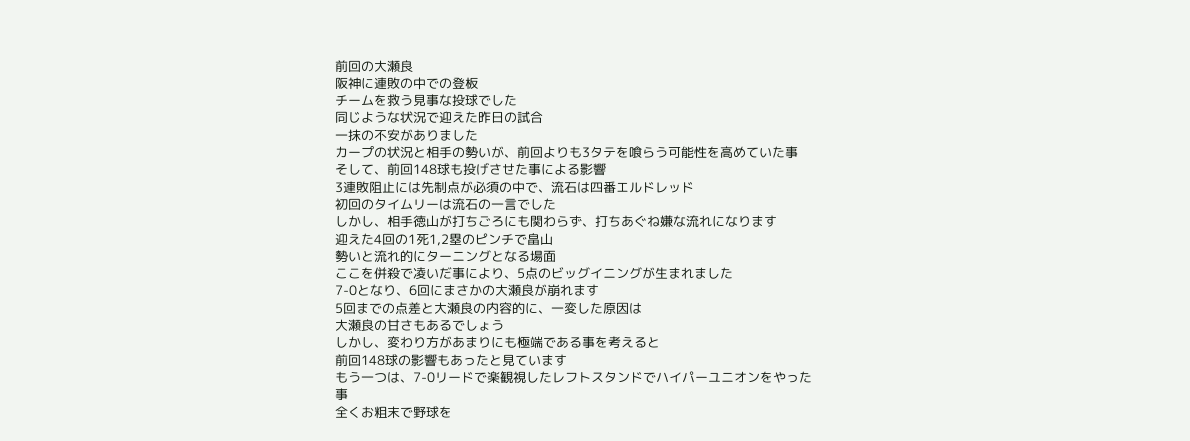前回の大瀬良
阪神に連敗の中での登板
チームを救う見事な投球でした
同じような状況で迎えた昨日の試合
一抹の不安がありました
カープの状況と相手の勢いが、前回よりも3タテを喰らう可能性を高めていた事
そして、前回148球も投げさせた事による影響
3連敗阻止には先制点が必須の中で、流石は四番エルドレッド
初回のタイムリーは流石の一言でした
しかし、相手徳山が打ちごろにも関わらず、打ちあぐね嫌な流れになります
迎えた4回の1死1,2塁のピンチで畠山
勢いと流れ的にターニングとなる場面
ここを併殺で凌いだ事により、5点のビッグイニングが生まれました
7-0となり、6回にまさかの大瀬良が崩れます
5回までの点差と大瀬良の内容的に、一変した原因は
大瀬良の甘さもあるでしょう
しかし、変わり方があまりにも極端である事を考えると
前回148球の影響もあったと見ています
もう一つは、7-0リードで楽観視したレフトスタンドでハイパーユニオンをやった事
全くお粗末で野球を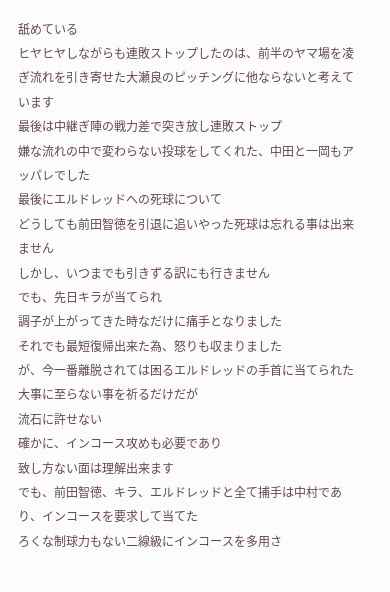舐めている
ヒヤヒヤしながらも連敗ストップしたのは、前半のヤマ場を凌ぎ流れを引き寄せた大瀬良のピッチングに他ならないと考えています
最後は中継ぎ陣の戦力差で突き放し連敗ストップ
嫌な流れの中で変わらない投球をしてくれた、中田と一岡もアッパレでした
最後にエルドレッドへの死球について
どうしても前田智徳を引退に追いやった死球は忘れる事は出来ません
しかし、いつまでも引きずる訳にも行きません
でも、先日キラが当てられ
調子が上がってきた時なだけに痛手となりました
それでも最短復帰出来た為、怒りも収まりました
が、今一番離脱されては困るエルドレッドの手首に当てられた
大事に至らない事を祈るだけだが
流石に許せない
確かに、インコース攻めも必要であり
致し方ない面は理解出来ます
でも、前田智徳、キラ、エルドレッドと全て捕手は中村であり、インコースを要求して当てた
ろくな制球力もない二線級にインコースを多用さ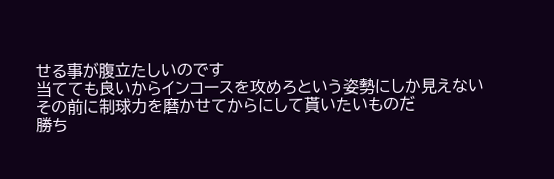せる事が腹立たしいのです
当てても良いからインコースを攻めろという姿勢にしか見えない
その前に制球力を磨かせてからにして貰いたいものだ
勝ち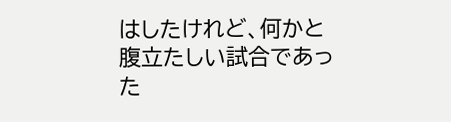はしたけれど、何かと腹立たしい試合であった